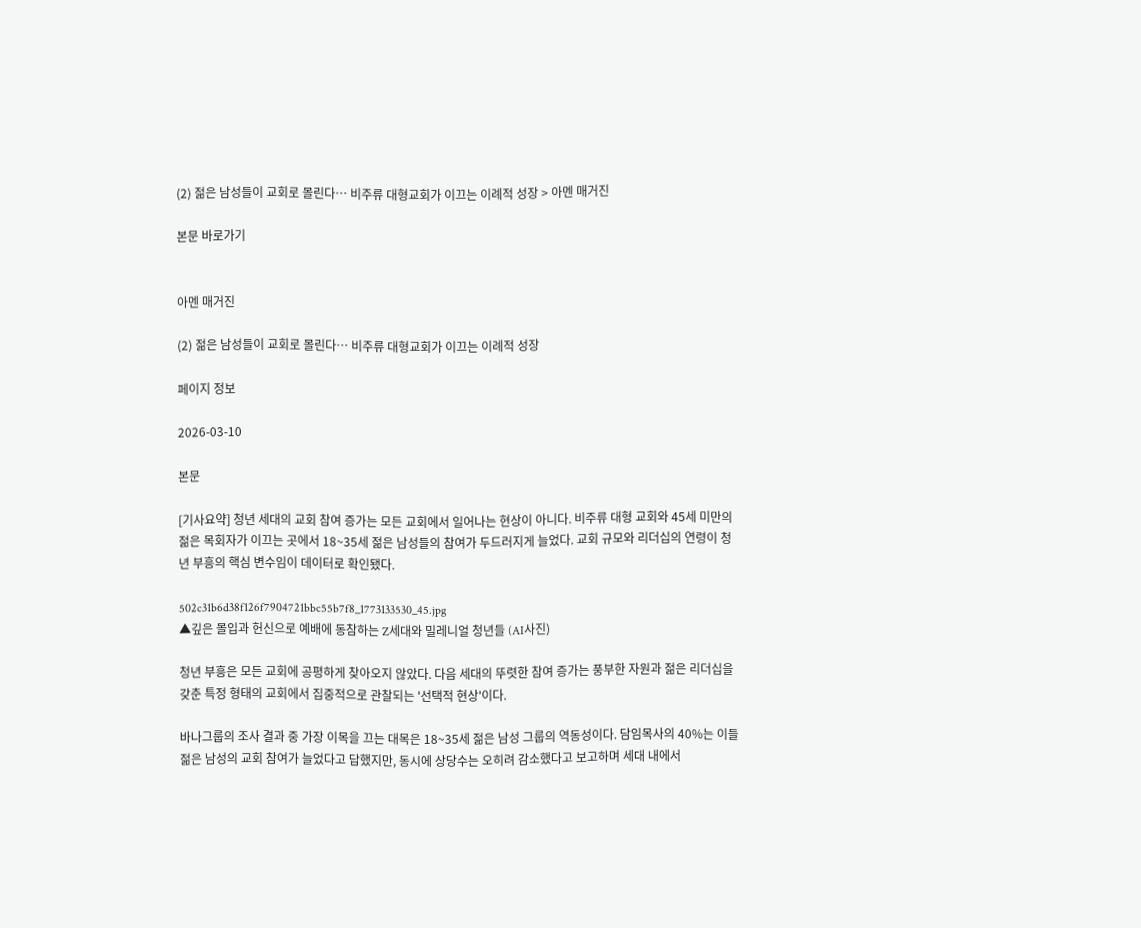(2) 젊은 남성들이 교회로 몰린다… 비주류 대형교회가 이끄는 이례적 성장 > 아멘 매거진

본문 바로가기


아멘 매거진

(2) 젊은 남성들이 교회로 몰린다… 비주류 대형교회가 이끄는 이례적 성장

페이지 정보

2026-03-10

본문

[기사요약] 청년 세대의 교회 참여 증가는 모든 교회에서 일어나는 현상이 아니다. 비주류 대형 교회와 45세 미만의 젊은 목회자가 이끄는 곳에서 18~35세 젊은 남성들의 참여가 두드러지게 늘었다. 교회 규모와 리더십의 연령이 청년 부흥의 핵심 변수임이 데이터로 확인됐다.

502c31b6d38f126f7904721bbc55b7f8_1773133530_45.jpg
▲깊은 몰입과 헌신으로 예배에 동참하는 Z세대와 밀레니얼 청년들 (AI사진)

청년 부흥은 모든 교회에 공평하게 찾아오지 않았다. 다음 세대의 뚜렷한 참여 증가는 풍부한 자원과 젊은 리더십을 갖춘 특정 형태의 교회에서 집중적으로 관찰되는 '선택적 현상'이다.

바나그룹의 조사 결과 중 가장 이목을 끄는 대목은 18~35세 젊은 남성 그룹의 역동성이다. 담임목사의 40%는 이들 젊은 남성의 교회 참여가 늘었다고 답했지만, 동시에 상당수는 오히려 감소했다고 보고하며 세대 내에서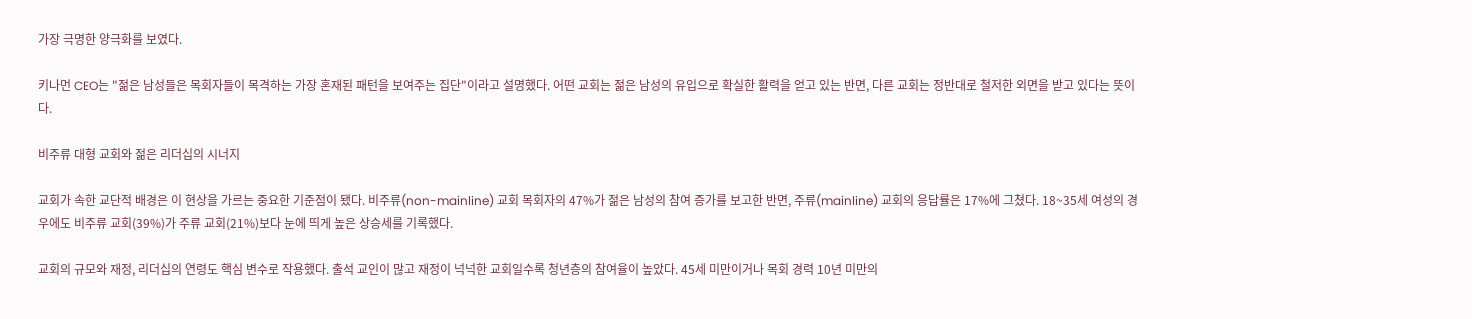가장 극명한 양극화를 보였다.

키나먼 CEO는 "젊은 남성들은 목회자들이 목격하는 가장 혼재된 패턴을 보여주는 집단"이라고 설명했다. 어떤 교회는 젊은 남성의 유입으로 확실한 활력을 얻고 있는 반면, 다른 교회는 정반대로 철저한 외면을 받고 있다는 뜻이다.

비주류 대형 교회와 젊은 리더십의 시너지

교회가 속한 교단적 배경은 이 현상을 가르는 중요한 기준점이 됐다. 비주류(non-mainline) 교회 목회자의 47%가 젊은 남성의 참여 증가를 보고한 반면, 주류(mainline) 교회의 응답률은 17%에 그쳤다. 18~35세 여성의 경우에도 비주류 교회(39%)가 주류 교회(21%)보다 눈에 띄게 높은 상승세를 기록했다.

교회의 규모와 재정, 리더십의 연령도 핵심 변수로 작용했다. 출석 교인이 많고 재정이 넉넉한 교회일수록 청년층의 참여율이 높았다. 45세 미만이거나 목회 경력 10년 미만의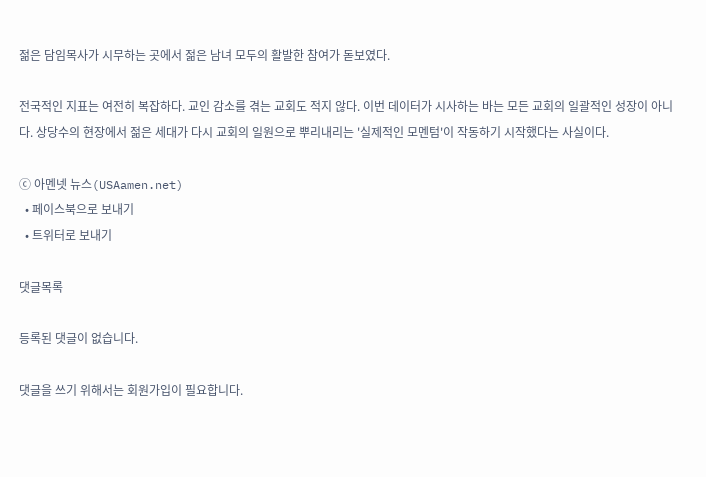젊은 담임목사가 시무하는 곳에서 젊은 남녀 모두의 활발한 참여가 돋보였다.

전국적인 지표는 여전히 복잡하다. 교인 감소를 겪는 교회도 적지 않다. 이번 데이터가 시사하는 바는 모든 교회의 일괄적인 성장이 아니다. 상당수의 현장에서 젊은 세대가 다시 교회의 일원으로 뿌리내리는 '실제적인 모멘텀'이 작동하기 시작했다는 사실이다.

ⓒ 아멘넷 뉴스(USAamen.net)
  • 페이스북으로 보내기
  • 트위터로 보내기

댓글목록

등록된 댓글이 없습니다.

댓글을 쓰기 위해서는 회원가입이 필요합니다.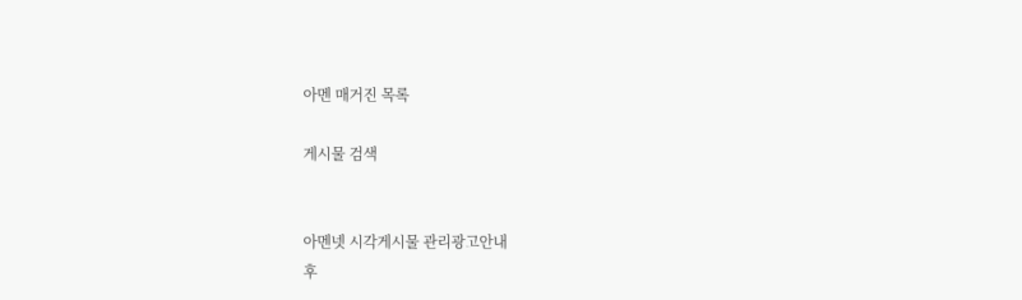아멘 매거진 목록

게시물 검색


아멘넷 시각게시물 관리광고안내
후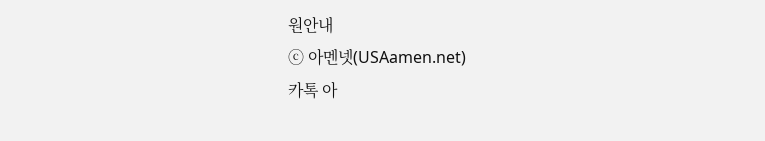원안내
ⓒ 아멘넷(USAamen.net)
카톡 아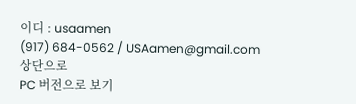이디 : usaamen
(917) 684-0562 / USAamen@gmail.com
상단으로
PC 버전으로 보기